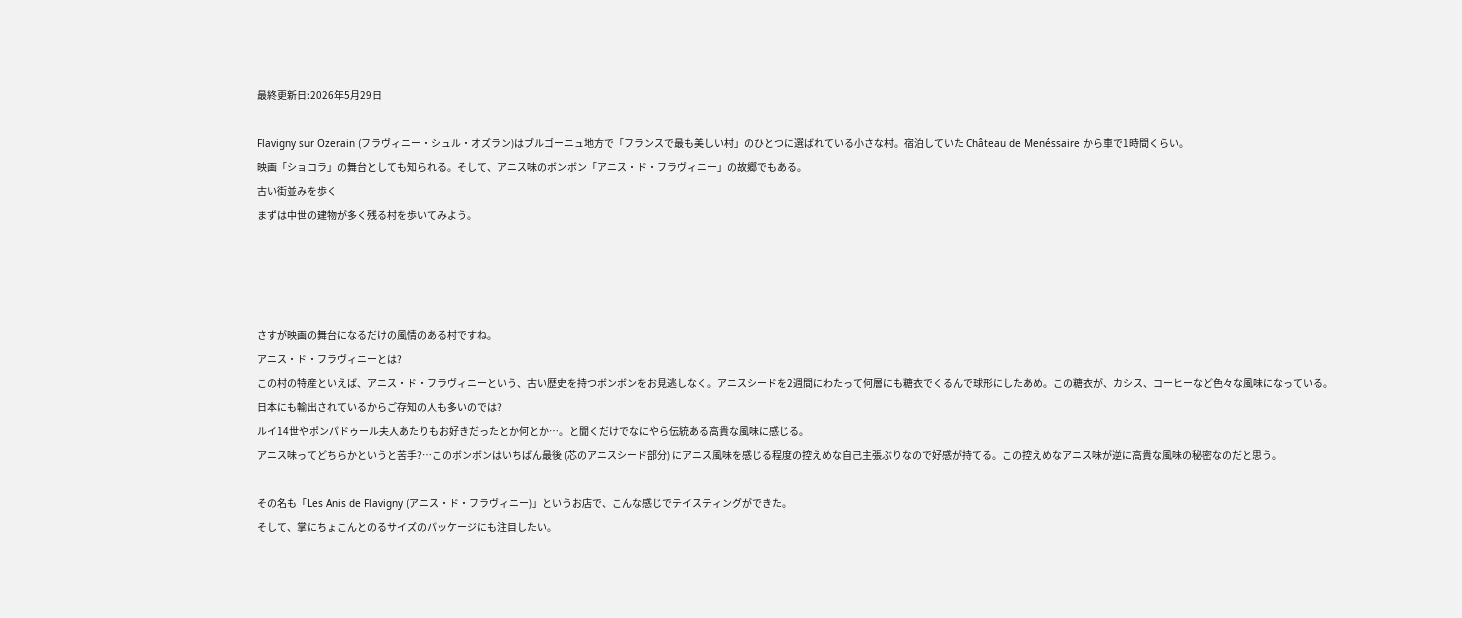最終更新日:2026年5月29日

Flavigny sur Ozerain (フラヴィニー・シュル・オズラン)はブルゴーニュ地方で「フランスで最も美しい村」のひとつに選ばれている小さな村。宿泊していた Château de Menéssaire から車で1時間くらい。
映画「ショコラ」の舞台としても知られる。そして、アニス味のボンボン「アニス・ド・フラヴィニー」の故郷でもある。
古い街並みを歩く
まずは中世の建物が多く残る村を歩いてみよう。




さすが映画の舞台になるだけの風情のある村ですね。
アニス・ド・フラヴィニーとは?
この村の特産といえば、アニス・ド・フラヴィニーという、古い歴史を持つボンボンをお見逃しなく。アニスシードを2週間にわたって何層にも糖衣でくるんで球形にしたあめ。この糖衣が、カシス、コーヒーなど色々な風味になっている。
日本にも輸出されているからご存知の人も多いのでは?
ルイ14世やポンパドゥール夫人あたりもお好きだったとか何とか…。と聞くだけでなにやら伝統ある高貴な風味に感じる。
アニス味ってどちらかというと苦手?…このボンボンはいちばん最後 (芯のアニスシード部分) にアニス風味を感じる程度の控えめな自己主張ぶりなので好感が持てる。この控えめなアニス味が逆に高貴な風味の秘密なのだと思う。

その名も「Les Anis de Flavigny (アニス・ド・フラヴィニー)」というお店で、こんな感じでテイスティングができた。
そして、掌にちょこんとのるサイズのパッケージにも注目したい。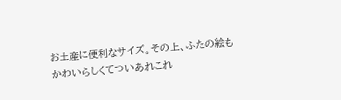お土産に便利なサイズ。その上、ふたの絵もかわいらしくてついあれこれ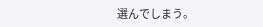選んでしまう。